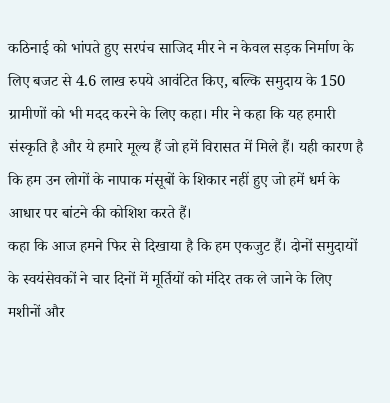कठिनाई को भांपते हुए सरपंच साजिद मीर ने न केवल सड़क निर्माण के लिए बजट से 4.6 लाख रुपये आवंटित किए, बल्कि समुदाय के 150 ग्रामीणों को भी मदद करने के लिए कहा। मीर ने कहा कि यह हमारी संस्कृति है और ये हमारे मूल्य हैं जो हमें विरासत में मिले हैं। यही कारण है कि हम उन लोगों के नापाक मंसूबों के शिकार नहीं हुए जो हमें धर्म के आधार पर बांटने की कोशिश करते हैं।
कहा कि आज हमने फिर से दिखाया है कि हम एकजुट हैं। दोनों समुदायों के स्वयंसेवकों ने चार दिनों में मूर्तियों को मंदिर तक ले जाने के लिए मशीनों और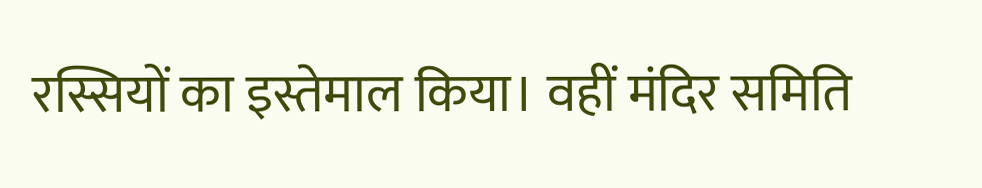रस्सियों का इस्तेमाल किया। वहीं मंदिर समिति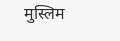मुस्लिम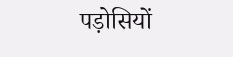पड़ोसियों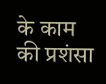के काम की प्रशंसा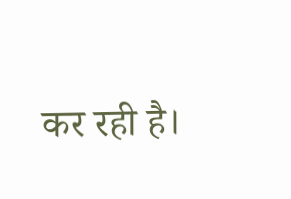कर रही है।